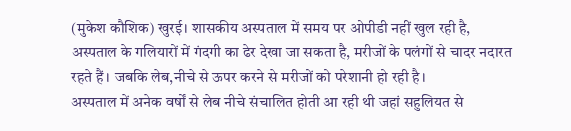(मुकेश कौशिक) खुरई। शासकीय अस्पताल में समय पर ओपीडी नहीं खुल रही है, अस्पताल के गलियारों में गंदगी का ढेर देखा जा सकता है, मरीजों के पलंगों से चादर नदारत रहते हैं। जबकि लेब,नीचे से ऊपर करने से मरीजों को परेशानी हो रही है।
अस्पताल में अनेक वर्षों से लेब नीचे संचालित होती आ रही थी जहां सहुलियत से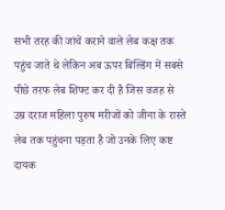सभी तरह की जांचें कराने वाले लेब कक्ष तक पहुंच जाते थे लेकिन अब ऊपर बिल्डिंग में सबसे पीछे तरफ लेब शिफ्ट कर दी है जिस वजह से उम्र दराज महिला पुरुष मरीजों को जीना के रास्ते लेब तक पहुंचना पड़ता है जो उनके लिए कष्ट दायक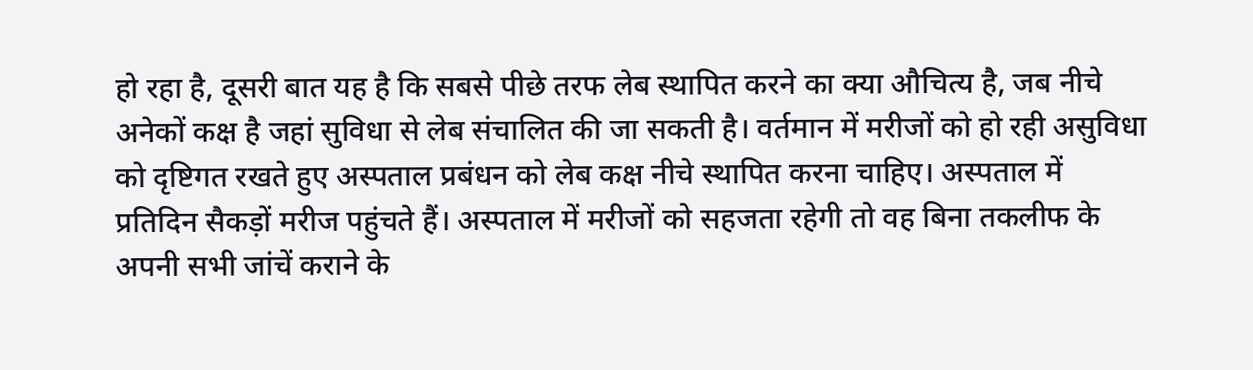हो रहा है, दूसरी बात यह है कि सबसे पीछे तरफ लेब स्थापित करने का क्या औचित्य है, जब नीचे अनेकों कक्ष है जहां सुविधा से लेब संचालित की जा सकती है। वर्तमान में मरीजों को हो रही असुविधा को दृष्टिगत रखते हुए अस्पताल प्रबंधन को लेब कक्ष नीचे स्थापित करना चाहिए। अस्पताल में प्रतिदिन सैकड़ों मरीज पहुंचते हैं। अस्पताल में मरीजों को सहजता रहेगी तो वह बिना तकलीफ के अपनी सभी जांचें कराने के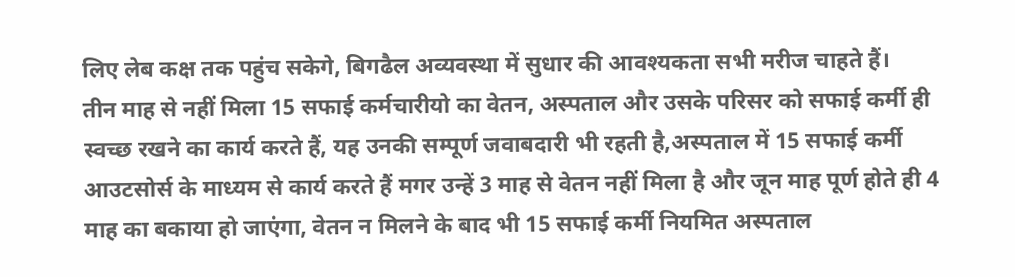लिए लेब कक्ष तक पहुंच सकेगे, बिगढैल अव्यवस्था में सुधार की आवश्यकता सभी मरीज चाहते हैं।
तीन माह से नहीं मिला 15 सफाई कर्मचारीयो का वेतन, अस्पताल और उसके परिसर को सफाई कर्मी ही स्वच्छ रखने का कार्य करते हैं, यह उनकी सम्पूर्ण जवाबदारी भी रहती है,अस्पताल में 15 सफाई कर्मी आउटसोर्स के माध्यम से कार्य करते हैं मगर उन्हें 3 माह से वेतन नहीं मिला है और जून माह पूर्ण होते ही 4 माह का बकाया हो जाएंगा, वेतन न मिलने के बाद भी 15 सफाई कर्मी नियमित अस्पताल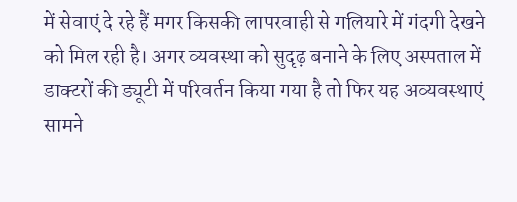में सेवाएं दे रहे हैं मगर किसकी लापरवाही से गलियारे में गंदगी देखने को मिल रही है। अगर व्यवस्था को सुदृढ़ बनाने के लिए अस्पताल में डाक्टरों की ड्यूटी में परिवर्तन किया गया है तो फिर यह अव्यवस्थाएं सामने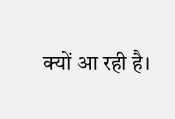क्यों आ रही है।